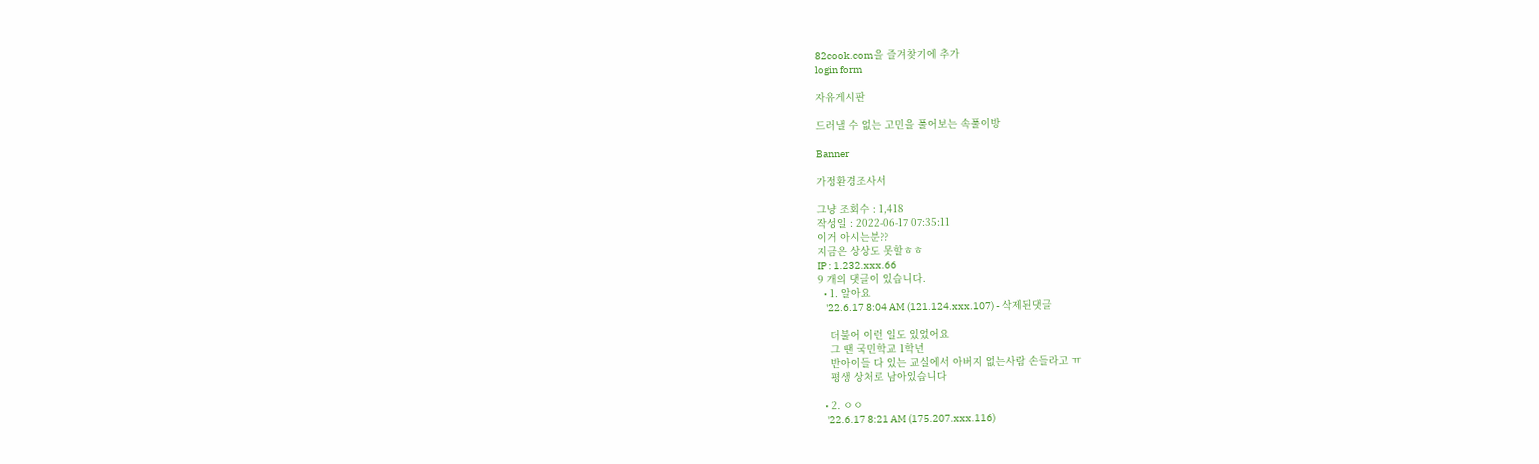82cook.com을 즐겨찾기에 추가
login form

자유게시판

드러낼 수 없는 고민을 풀어보는 속풀이방

Banner

가정환경조사서

그냥 조회수 : 1,418
작성일 : 2022-06-17 07:35:11
이거 아시는분??
지금은 상상도 못할ㅎㅎ
IP : 1.232.xxx.66
9 개의 댓글이 있습니다.
  • 1. 알아요
    '22.6.17 8:04 AM (121.124.xxx.107) - 삭제된댓글

    더불어 이런 일도 있었어요
    그 땐 국민학교 1학년
    반아이들 다 있는 교실에서 아버지 없는사람 손들라고 ㅠ
    평생 상처로 남아있습니다

  • 2. ㅇㅇ
    '22.6.17 8:21 AM (175.207.xxx.116)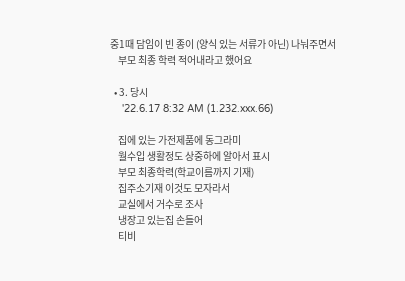중1때 담임이 빈 종이 (양식 있는 서류가 아닌) 나눠주면서
    부모 최종 학력 적어내라고 했어요

  • 3. 당시
    '22.6.17 8:32 AM (1.232.xxx.66)

    집에 있는 가전제품에 동그라미
    월수입 생활정도 상중하에 알아서 표시
    부모 최종학력(학교이름까지 기재)
    집주소기재 이것도 모자라서
    교실에서 거수로 조사
    냉장고 있는집 손들어
    티비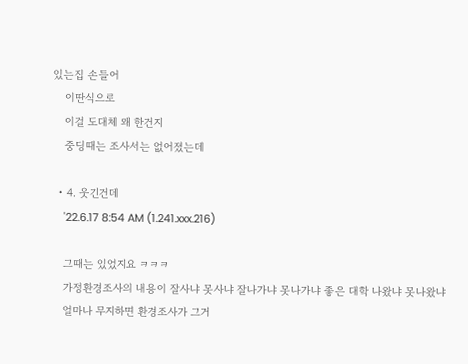있는집 손들어
    이딴식으로
    이걸 도대체 왜 한건지
    중딩때는 조사서는 없어졌는데

  • 4. 웃긴건데
    '22.6.17 8:54 AM (1.241.xxx.216)

    그때는 있었지요 ㅋㅋㅋ
    가정환경조사의 내용이 잘사냐 못사냐 잘나가냐 못나가냐 좋은 대학 나왔냐 못나왔냐
    얼마나 무지하면 환경조사가 그거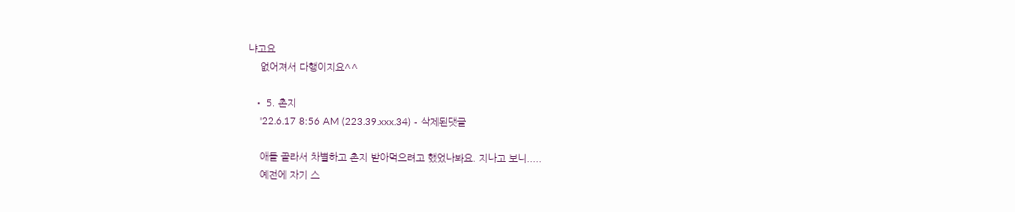냐고요
    없어져서 다행이지요^^

  • 5. 촌지
    '22.6.17 8:56 AM (223.39.xxx.34) - 삭제된댓글

    애들 골라서 차별하고 촌지 받아먹으려고 했었나봐요. 지나고 보니.....
    예전에 자기 스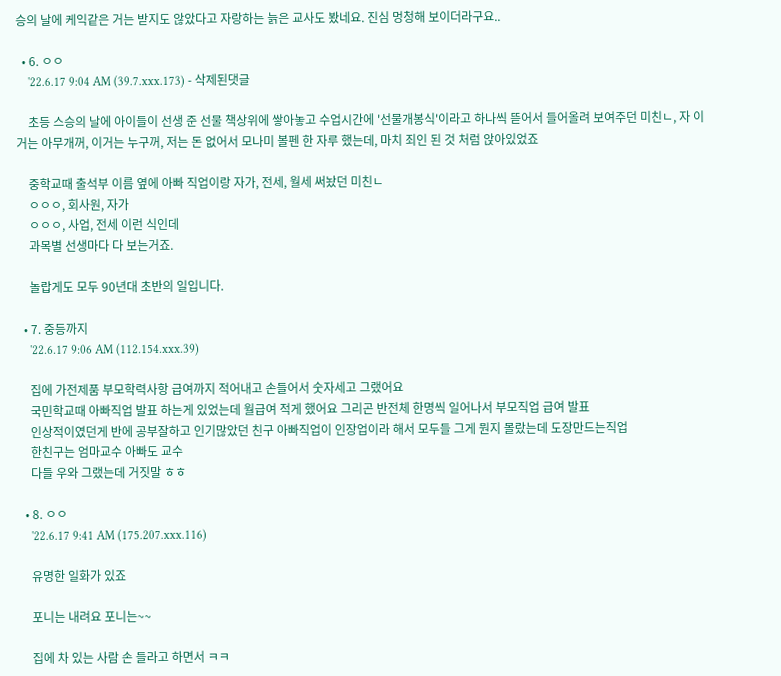승의 날에 케익같은 거는 받지도 않았다고 자랑하는 늙은 교사도 봤네요. 진심 멍청해 보이더라구요..

  • 6. ㅇㅇ
    '22.6.17 9:04 AM (39.7.xxx.173) - 삭제된댓글

    초등 스승의 날에 아이들이 선생 준 선물 책상위에 쌓아놓고 수업시간에 '선물개봉식'이라고 하나씩 뜯어서 들어올려 보여주던 미친ㄴ, 자 이거는 아무개꺼, 이거는 누구꺼, 저는 돈 없어서 모나미 볼펜 한 자루 했는데, 마치 죄인 된 것 처럼 앉아있었죠

    중학교때 출석부 이름 옆에 아빠 직업이랑 자가, 전세, 월세 써놨던 미친ㄴ
    ㅇㅇㅇ, 회사원, 자가
    ㅇㅇㅇ, 사업, 전세 이런 식인데
    과목별 선생마다 다 보는거죠.

    놀랍게도 모두 90년대 초반의 일입니다.

  • 7. 중등까지
    '22.6.17 9:06 AM (112.154.xxx.39)

    집에 가전제품 부모학력사항 급여까지 적어내고 손들어서 숫자세고 그랬어요
    국민학교때 아빠직업 발표 하는게 있었는데 월급여 적게 했어요 그리곤 반전체 한명씩 일어나서 부모직업 급여 발표
    인상적이였던게 반에 공부잘하고 인기많았던 친구 아빠직업이 인장업이라 해서 모두들 그게 뭔지 몰랐는데 도장만드는직업
    한친구는 엄마교수 아빠도 교수
    다들 우와 그랬는데 거짓말 ㅎㅎ

  • 8. ㅇㅇ
    '22.6.17 9:41 AM (175.207.xxx.116)

    유명한 일화가 있죠

    포니는 내려요 포니는~~

    집에 차 있는 사람 손 들라고 하면서 ㅋㅋ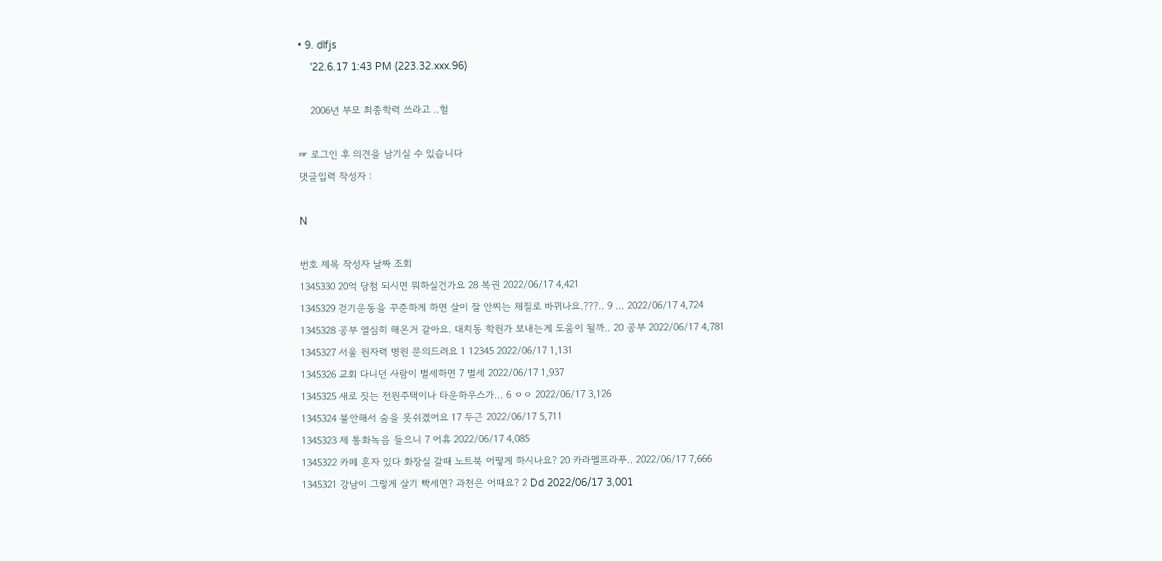• 9. dlfjs
    '22.6.17 1:43 PM (223.32.xxx.96)

    2006년 부모 최종학력 쓰라고 ..헐

☞ 로그인 후 의견을 남기실 수 있습니다
댓글입력 작성자 :

N

번호 제목 작성자 날짜 조회
1345330 20억 당첨 되시면 뭐하실건가요 28 복권 2022/06/17 4,421
1345329 걷기운동을 꾸준하게 하면 살이 잘 안찌는 체질로 바뀌나요.???.. 9 ... 2022/06/17 4,724
1345328 공부 열심히 해온거 같아요. 대치동 학원가 보내는게 도움이 될까.. 20 공부 2022/06/17 4,781
1345327 서울 원자력 병원 문의드려요 1 12345 2022/06/17 1,131
1345326 교회 다니던 사람이 별세하면 7 별세 2022/06/17 1,937
1345325 새로 짓는 전원주택이나 타운하우스가… 6 ㅇㅇ 2022/06/17 3,126
1345324 불안해서 숨을 못쉬겠어요 17 두근 2022/06/17 5,711
1345323 제 통화녹음 들으니 7 어휴 2022/06/17 4,085
1345322 카페 혼자 있다 화장실 갈때 노트북 어떻게 하시나요? 20 카라멜프라푸.. 2022/06/17 7,666
1345321 강남이 그렇게 살기 빡세면? 과천은 어때요? 2 Dd 2022/06/17 3,001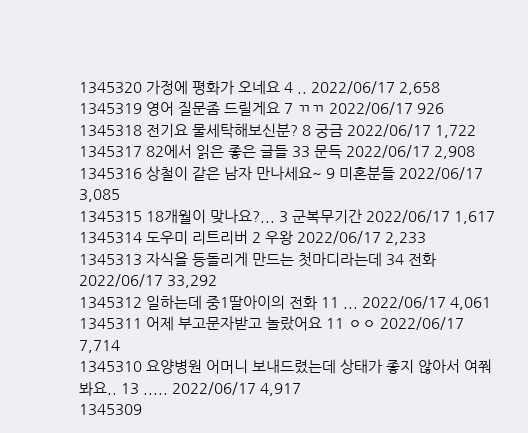1345320 가정에 평화가 오네요 4 .. 2022/06/17 2,658
1345319 영어 질문좀 드릴게요 7 ㄲㄲ 2022/06/17 926
1345318 전기요 물세탁해보신분? 8 궁금 2022/06/17 1,722
1345317 82에서 읽은 좋은 글들 33 문득 2022/06/17 2,908
1345316 상철이 같은 남자 만나세요~ 9 미혼분들 2022/06/17 3,085
1345315 18개월이 맞나요?... 3 군복무기간 2022/06/17 1,617
1345314 도우미 리트리버 2 우왕 2022/06/17 2,233
1345313 자식을 등돌리게 만드는 첫마디라는데 34 전화 2022/06/17 33,292
1345312 일하는데 중1딸아이의 전화 11 ... 2022/06/17 4,061
1345311 어제 부고문자받고 놀랐어요 11 ㅇㅇ 2022/06/17 7,714
1345310 요양병원 어머니 보내드렸는데 상태가 좋지 않아서 여쭤봐요.. 13 ..... 2022/06/17 4,917
1345309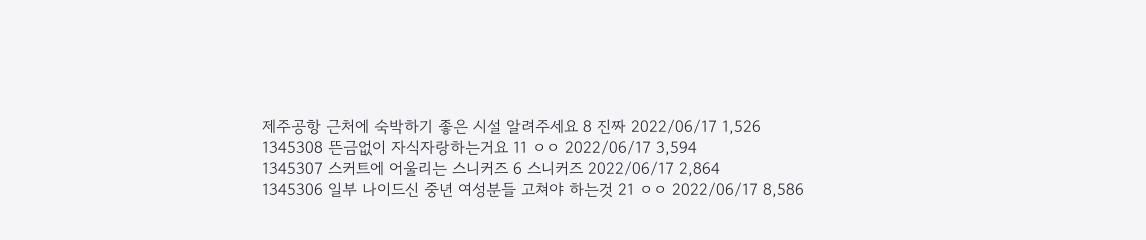제주공항 근처에 숙박하기 좋은 시설 알려주세요 8 진짜 2022/06/17 1,526
1345308 뜬금없이 자식자랑하는거요 11 ㅇㅇ 2022/06/17 3,594
1345307 스커트에 어울리는 스니커즈 6 스니커즈 2022/06/17 2,864
1345306 일부 나이드신 중년 여성분들 고쳐야 하는것 21 ㅇㅇ 2022/06/17 8,586